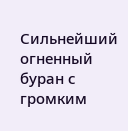Сильнейший огненный буран с громким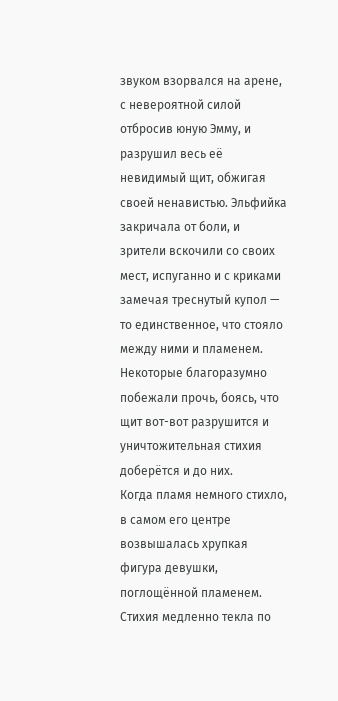звуком взорвался на арене, с невероятной силой отбросив юную Эмму, и разрушил весь её невидимый щит, обжигая своей ненавистью. Эльфийка закричала от боли, и зрители вскочили со своих мест, испуганно и с криками замечая треснутый купол — то единственное, что стояло между ними и пламенем. Некоторые благоразумно побежали прочь, боясь, что щит вот-вот разрушится и уничтожительная стихия доберётся и до них.
Когда пламя немного стихло, в самом его центре возвышалась хрупкая фигура девушки, поглощённой пламенем. Стихия медленно текла по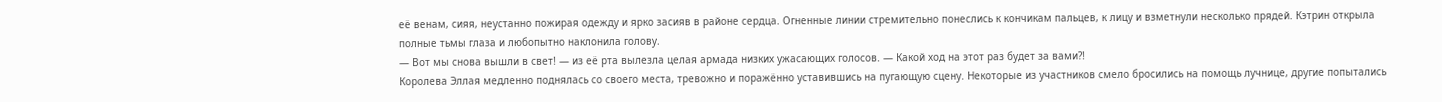её венам, сияя, неустанно пожирая одежду и ярко засияв в районе сердца. Огненные линии стремительно понеслись к кончикам пальцев, к лицу и взметнули несколько прядей. Кэтрин открыла полные тьмы глаза и любопытно наклонила голову.
— Вот мы снова вышли в свет! — из её рта вылезла целая армада низких ужасающих голосов. — Какой ход на этот раз будет за вами?!
Королева Эллая медленно поднялась со своего места, тревожно и поражённо уставившись на пугающую сцену. Некоторые из участников смело бросились на помощь лучнице, другие попытались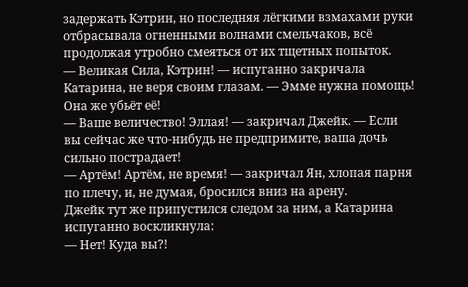задержать Кэтрин, но последняя лёгкими взмахами руки отбрасывала огненными волнами смельчаков, всё продолжая утробно смеяться от их тщетных попыток.
— Великая Сила, Кэтрин! — испуганно закричала Катарина, не веря своим глазам. — Эмме нужна помощь! Она же убьёт её!
— Ваше величество! Эллая! — закричал Джейк. — Если вы сейчас же что-нибудь не предпримите, ваша дочь сильно пострадает!
— Артём! Артём, не время! — закричал Ян, хлопая парня по плечу, и, не думая, бросился вниз на арену.
Джейк тут же припустился следом за ним, а Катарина испуганно воскликнула:
— Нет! Куда вы?!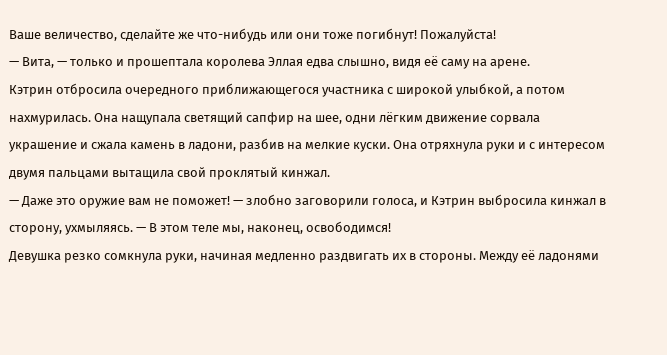Ваше величество, сделайте же что-нибудь или они тоже погибнут! Пожалуйста!
— Вита, — только и прошептала королева Эллая едва слышно, видя её саму на арене.
Кэтрин отбросила очередного приближающегося участника с широкой улыбкой, а потом нахмурилась. Она нащупала светящий сапфир на шее, одни лёгким движение сорвала украшение и сжала камень в ладони, разбив на мелкие куски. Она отряхнула руки и с интересом двумя пальцами вытащила свой проклятый кинжал.
— Даже это оружие вам не поможет! — злобно заговорили голоса, и Кэтрин выбросила кинжал в сторону, ухмыляясь. — В этом теле мы, наконец, освободимся!
Девушка резко сомкнула руки, начиная медленно раздвигать их в стороны. Между её ладонями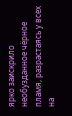ярко заискрило необузданное чёрное пламя, разрастаясь у всех на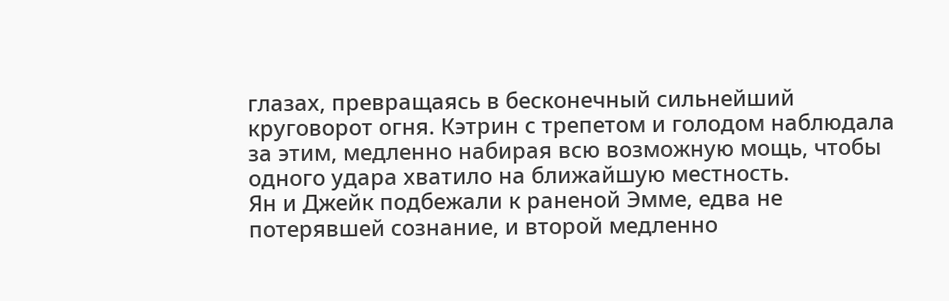глазах, превращаясь в бесконечный сильнейший круговорот огня. Кэтрин с трепетом и голодом наблюдала за этим, медленно набирая всю возможную мощь, чтобы одного удара хватило на ближайшую местность.
Ян и Джейк подбежали к раненой Эмме, едва не потерявшей сознание, и второй медленно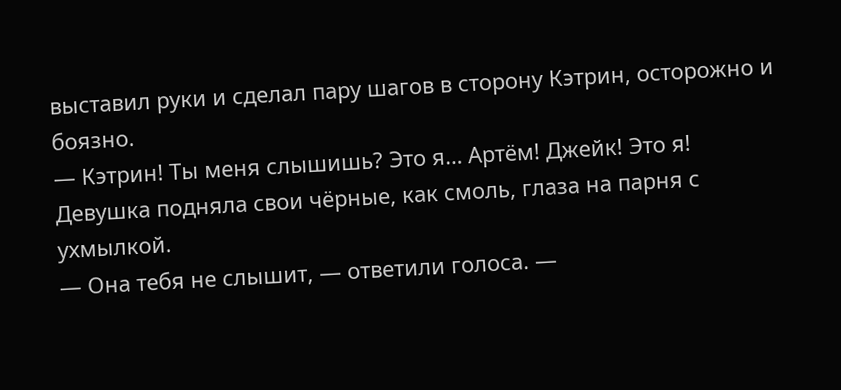выставил руки и сделал пару шагов в сторону Кэтрин, осторожно и боязно.
— Кэтрин! Ты меня слышишь? Это я… Артём! Джейк! Это я!
Девушка подняла свои чёрные, как смоль, глаза на парня с ухмылкой.
— Она тебя не слышит, — ответили голоса. —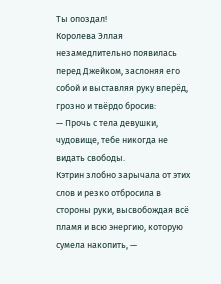Ты опоздал!
Королева Эллая незамедлительно появилась перед Джейком, заслоняя его собой и выставляя руку вперёд, грозно и твёрдо бросив:
— Прочь с тела девушки, чудовище, тебе никогда не видать свободы.
Кэтрин злобно зарычала от этих слов и резко отбросила в стороны руки, высвобождая всё пламя и всю энергию, которую сумела накопить, —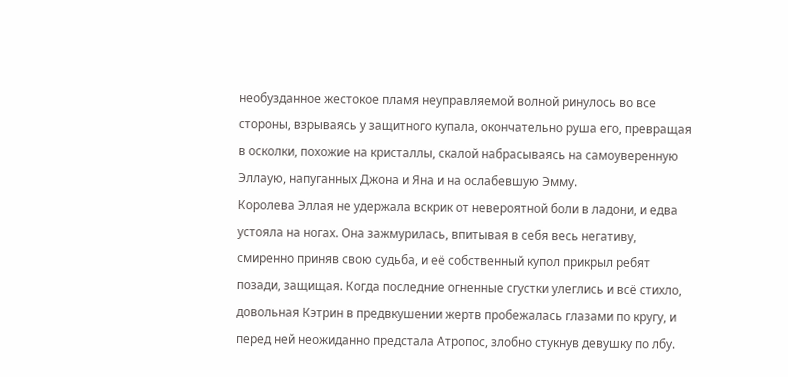необузданное жестокое пламя неуправляемой волной ринулось во все стороны, взрываясь у защитного купала, окончательно руша его, превращая в осколки, похожие на кристаллы, скалой набрасываясь на самоуверенную Эллаую, напуганных Джона и Яна и на ослабевшую Эмму.
Королева Эллая не удержала вскрик от невероятной боли в ладони, и едва устояла на ногах. Она зажмурилась, впитывая в себя весь негативу, смиренно приняв свою судьба, и её собственный купол прикрыл ребят позади, защищая. Когда последние огненные сгустки улеглись и всё стихло, довольная Кэтрин в предвкушении жертв пробежалась глазами по кругу, и перед ней неожиданно предстала Атропос, злобно стукнув девушку по лбу.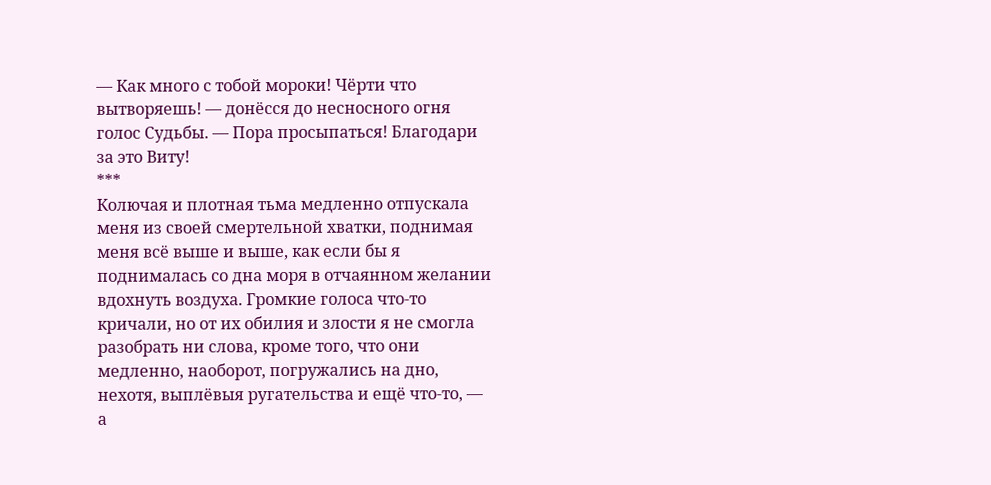— Как много с тобой мороки! Чёрти что вытворяешь! — донёсся до несносного огня голос Судьбы. — Пора просыпаться! Благодари за это Виту!
***
Колючая и плотная тьма медленно отпускала меня из своей смертельной хватки, поднимая меня всё выше и выше, как если бы я поднималась со дна моря в отчаянном желании вдохнуть воздуха. Громкие голоса что-то кричали, но от их обилия и злости я не смогла разобрать ни слова, кроме того, что они медленно, наоборот, погружались на дно, нехотя, выплёвыя ругательства и ещё что-то, — а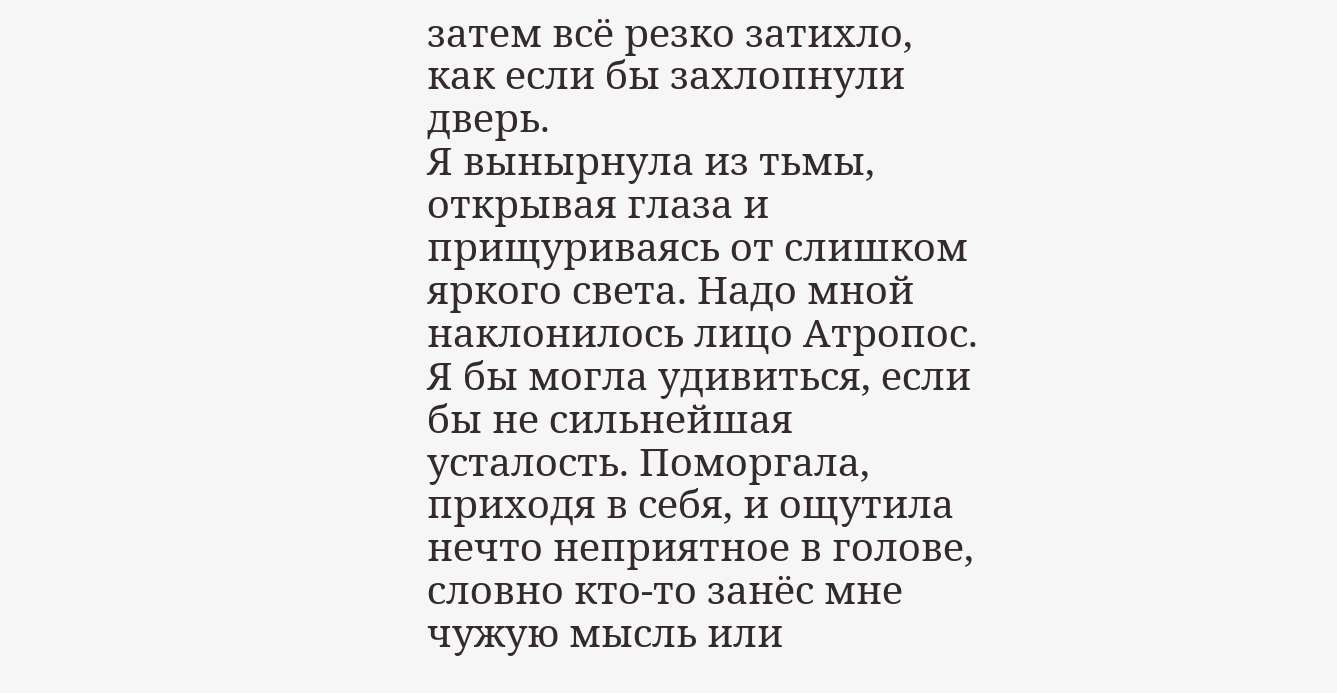затем всё резко затихло, как если бы захлопнули дверь.
Я вынырнула из тьмы, открывая глаза и прищуриваясь от слишком яркого света. Надо мной наклонилось лицо Атропос. Я бы могла удивиться, если бы не сильнейшая усталость. Поморгала, приходя в себя, и ощутила нечто неприятное в голове, словно кто-то занёс мне чужую мысль или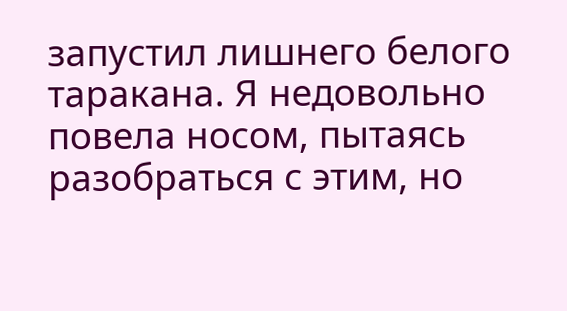запустил лишнего белого таракана. Я недовольно повела носом, пытаясь разобраться с этим, но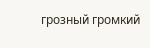грозный громкий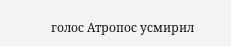голос Атропос усмирил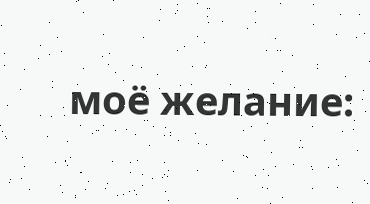моё желание: